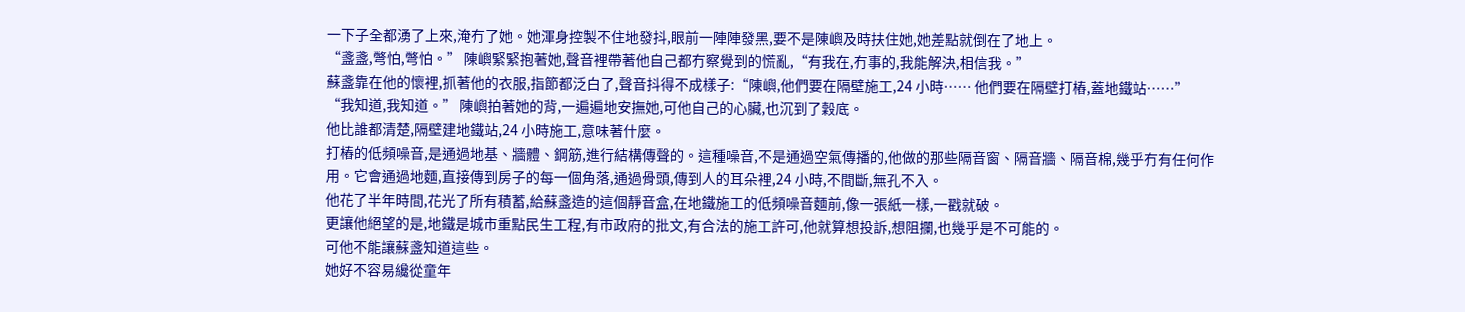一下子全都湧了上來,淹冇了她。她渾身控製不住地發抖,眼前一陣陣發黑,要不是陳嶼及時扶住她,她差點就倒在了地上。
“盞盞,彆怕,彆怕。” 陳嶼緊緊抱著她,聲音裡帶著他自己都冇察覺到的慌亂,“有我在,冇事的,我能解決,相信我。”
蘇盞靠在他的懷裡,抓著他的衣服,指節都泛白了,聲音抖得不成樣子:“陳嶼,他們要在隔壁施工,24 小時…… 他們要在隔壁打樁,蓋地鐵站……”
“我知道,我知道。” 陳嶼拍著她的背,一遍遍地安撫她,可他自己的心臟,也沉到了穀底。
他比誰都清楚,隔壁建地鐵站,24 小時施工,意味著什麼。
打樁的低頻噪音,是通過地基、牆體、鋼筋,進行結構傳聲的。這種噪音,不是通過空氣傳播的,他做的那些隔音窗、隔音牆、隔音棉,幾乎冇有任何作用。它會通過地麵,直接傳到房子的每一個角落,通過骨頭,傳到人的耳朵裡,24 小時,不間斷,無孔不入。
他花了半年時間,花光了所有積蓄,給蘇盞造的這個靜音盒,在地鐵施工的低頻噪音麵前,像一張紙一樣,一戳就破。
更讓他絕望的是,地鐵是城市重點民生工程,有市政府的批文,有合法的施工許可,他就算想投訴,想阻攔,也幾乎是不可能的。
可他不能讓蘇盞知道這些。
她好不容易纔從童年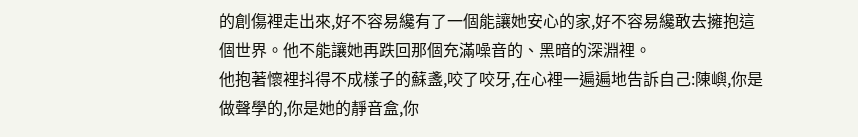的創傷裡走出來,好不容易纔有了一個能讓她安心的家,好不容易纔敢去擁抱這個世界。他不能讓她再跌回那個充滿噪音的、黑暗的深淵裡。
他抱著懷裡抖得不成樣子的蘇盞,咬了咬牙,在心裡一遍遍地告訴自己:陳嶼,你是做聲學的,你是她的靜音盒,你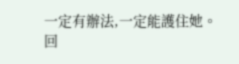一定有辦法,一定能護住她。
回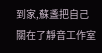到家,蘇盞把自己關在了靜音工作室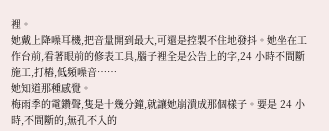裡。
她戴上降噪耳機,把音量開到最大,可還是控製不住地發抖。她坐在工作台前,看著眼前的修表工具,腦子裡全是公告上的字,24 小時不間斷施工,打樁,低頻噪音……
她知道那種感覺。
梅雨季的電鑽聲,隻是十幾分鐘,就讓她崩潰成那個樣子。要是 24 小時,不間斷的,無孔不入的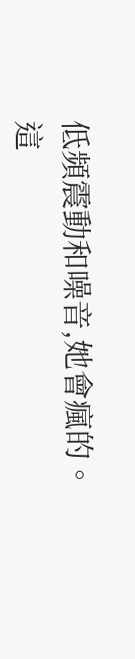低頻震動和噪音,她會瘋的。
這